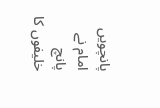پانچویں امام نے پانچ خلیفوں کا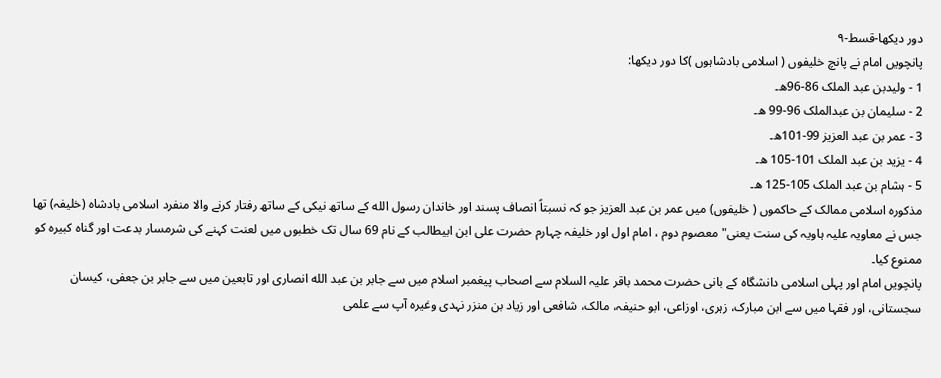دور دیکھا-قسط-۹
پانچویں امام نے پانچ خلیفوں ( اسلامی بادشاہوں )کا دور دیکھا:
1 - ولیدبن عبد الملک 86-96ھ۔
2 - سلیمان بن عبدالملک 96-99 ھ۔
3 - عمر بن عبد العزیز 99-101ھ۔
4 - یزید بن عبد الملک 101-105 ھ۔
5 - ہشام بن عبد الملک 105-125 ھ۔
مذکورہ اسلامی ممالک کے حاکموں ( خلیفوں) میں عمر بن عبد العزیز جو کہ نسبتاً انصاف پسند اور خاندان رسول الله کے ساتھ نیکی کے ساتھ رفتار کرنے والا منفرد اسلامی بادشاہ (خلیفہ) تھا جس نے معاویہ علیہ ہاویہ کی سنت یعنی" معصوم دوم ، امام اول اور خلیفہ چہارم حضرت علی ابن ابیطالب کے نام 69 سال تک خطبوں میں لعنت کہنے کی شرمسار بدعت اور گناہ کبیرہ کو ممنوع کیا۔
پانچویں امام اور پہلی اسلامی دانشگاہ کے بانی حضرت محمد باقر علیہ السلام سے اصحاب پیغمبر اسلام میں سے جابر بن عبد الله انصاری اور تابعین میں سے جابر بن جعفی، کیسان سجستانی، اور فقہا میں سے ابن مبارک، زہری، اوزاعی، ابو حنیفہ، مالک، شافعی اور زیاد بن منزر نہدی وغیرہ آپ سے علمی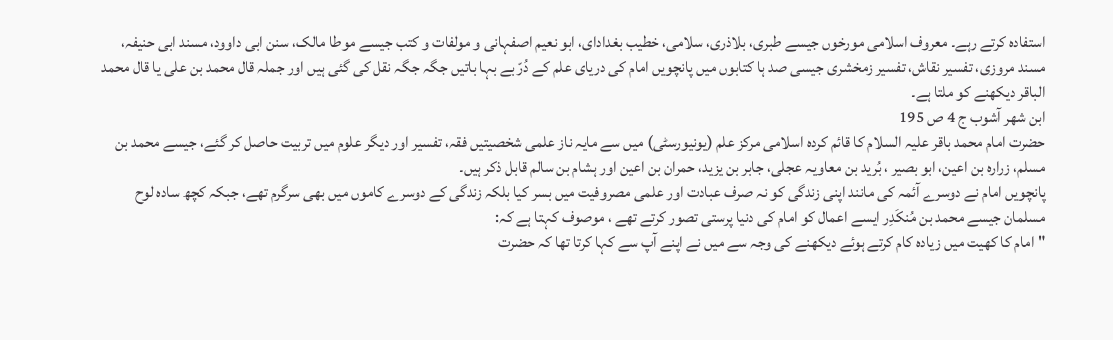استفادہ کرتے رہے۔ معروف اسلامی مورخوں جیسے طبری، بلاذری، سلامی، خطیب بغدادای، ابو نعیم اصفہانی و مولفات و کتب جیسے موطا مالک، سنن ابی داوود، مسند ابی حنیفہ، مسند مروزی، تفسیر نقاش، تفسیر زمخشری جیسی صد ہا کتابوں میں پانچویں امام کی دریای علم کے دُرّ بے بہا باتیں جگہ جگہ نقل کی گئی ہیں اور جملہ قال محمد بن علی یا قال محمد الباقر دیکھنے کو ملتا ہے۔
ابن شھر آشوب ج 4 ص 195
حضرت امام محمد باقر علیہ السلام کا قائم کردہ اسلامی مرکز علم (یونیورسٹی) میں سے مایہ ناز علمی شخصیتیں فقہ، تفسیر اور دیگر علوم میں تربیت حاصل کر گئے، جیسے محمد بن مسلم، زرارہ بن اعین، ابو بصیر ، بُرید بن معاویہ عجلی، جابر بن یزید، حمران بن اعین اور ہشام بن سالم قابل ذکر ہیں۔
پانچویں امام نے دوسرے آئمہ کی مانند اپنی زندگی کو نہ صرف عبادت اور علمی مصروفیت میں بسر کیا بلکہ زندگی کے دوسرے کاموں میں بھی سرگرم تھے، جبکہ کچھ سادہ لوح مسلمان جیسے محمد بن مُنکَدِر ایسے اعمال کو امام کی دنیا پرستی تصور کرتے تھے ، موصوف کہتا ہے کہ:
" امام کا کھیت میں زیادہ کام کرتے ہوئے دیکھنے کی وجہ سے میں نے اپنے آپ سے کہا کرتا تھا کہ حضرت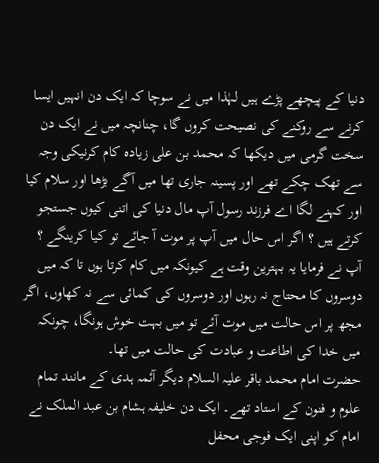دنیا کے پیچھے پڑے ہیں لہٰذا میں نے سوچا کہ ایک دن انہیں ایسا کرنے سے روکنے کی نصیحت کروں گا، چنانچہ میں نے ایک دن سخت گرمی میں دیکھا کہ محمد بن علی زیادہ کام کرنیکی وجہ سے تھک چکے تھے اور پسینہ جاری تھا میں آگے بڑھا اور سلام کیا اور کہنے لگا اے فرزند رسول آپ مال دنیا کی اتنی کیوں جستجو کرتے ہیں ؟ اگر اس حال میں آپ پر موت آ جائے تو کیا کرینگے ؟ آپ نے فرمایا یہ بہترین وقت ہے کیونکہ میں کام کرتا ہوں تا کہ میں دوسروں کا محتاج نہ رہوں اور دوسروں کی کمائی سے نہ کھاوں، اگر مجھ پر اس حالت میں موت آئے تو میں بہت خوش ہونگا، چونکہ میں خدا کی اطاعت و عبادت کی حالت میں تھا۔
حضرت امام محمد باقر علیہ السلام دیگر آئمہ ہدی کے مانند تمام علوم و فنون کے استاد تھے۔ ایک دن خلیفہ ہشام بن عبد الملک نے امام کو اپنی ایک فوجی محفل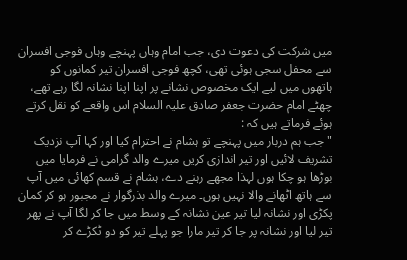میں شرکت کی دعوت دی، جب امام وہاں پہنچے وہاں فوجی افسران سے محفل سجی ہوئی تھی، کچھ فوجی افسران تیر کمانوں کو ہاتھوں میں لیے ایک مخصوص نشانے پر اپنا اپنا نشانہ لگا رہے تھے، چھٹے امام حضرت جعفر صادق علیہ السلام اس واقعے کو نقل کرتے ہوئے فرماتے ہیں کہ :
"جب ہم دربار میں پہنچے تو ہشام نے احترام کیا اور کہا آپ نزدیک تشریف لائیں اور تیر اندازی کریں میرے والد گرامی نے فرمایا میں بوڑھا ہو چکا ہوں لہذا مجھے رہنے دے، ہشام نے قسم کھائی میں آپ سے ہاتھ اٹھانے والا نہیں ہوں۔ میرے والد بذرگوار نے مجبور ہو کر کمان پکڑی اور نشانہ لیا تیر عین نشانہ کے وسط میں جا کر لگا آپ نے پھر تیر لیا اور نشانہ پر جا کر تیر مارا جو پہلے تیر کو دو ٹکڑے کر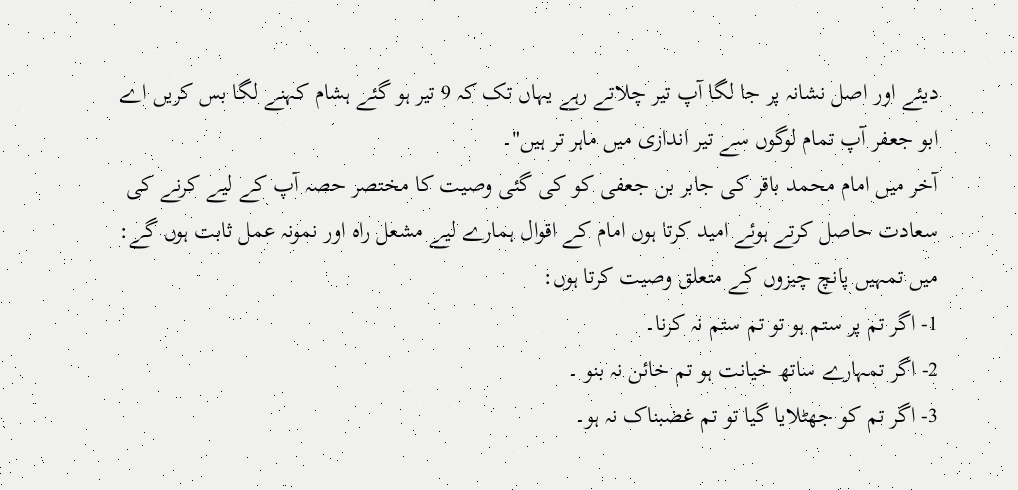دیئے اور اصل نشانہ پر جا لگا آپ تیر چلاتے رہے یہاں تک کہ 9 تیر ہو گئے ہشام کہنے لگا بس کریں اے ابو جعفر آپ تمام لوگوں سے تیر اندازی میں ماہر تر ہیں"۔
آخر میں امام محمد باقر کی جابر بن جعفی کو کی گئی وصیت کا مختصر حصہ آپ کے لیے کرنے کی سعادت حاصل کرتے ہوئے امید کرتا ہوں امام کے اقوال ہمارے لیے مشعل راہ اور نمونہ عمل ثابت ہوں گے:
میں تمہیں پانچ چیزوں کے متعلق وصیت کرتا ہوں:
1- اگر تم پر ستم ہو تو تم ستم نہ کرنا۔
2- اگر تمہارے ساتھ خیانت ہو تم خائن نہ بنو ۔
3- اگر تم کو جھٹلایا گیا تو تم غضبناک نہ ہو۔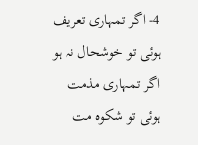4- اگر تمہاری تعریف ہوئی تو خوشحال نہ ہو اگر تمہاری مذمت ہوئی تو شکوہ مت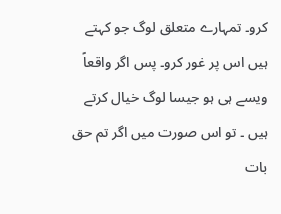کرو۔ تمہارے متعلق لوگ جو کہتے ہیں اس پر غور کرو۔ پس اگر واقعاً ویسے ہی ہو جیسا لوگ خیال کرتے ہیں ۔ تو اس صورت میں اگر تم حق بات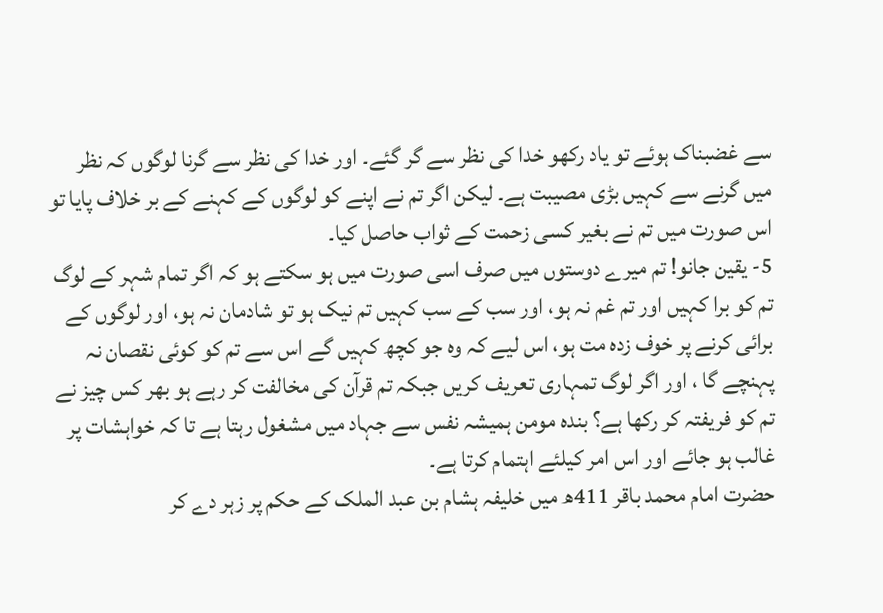سے غضبناک ہوئے تو یاد رکھو خدا کی نظر سے گر گئے۔ اور خدا کی نظر سے گرنا لوگوں کہ نظر میں گرنے سے کہیں بڑی مصیبت ہے۔ لیکن اگر تم نے اپنے کو لوگوں کے کہنے کے بر خلاف پایا تو اس صورت میں تم نے بغیر کسی زحمت کے ثواب حاصل کیا۔
5- یقین جانو! تم میرے دوستوں میں صرف اسی صورت میں ہو سکتے ہو کہ اگر تمام شہر کے لوگ تم کو برا کہیں اور تم غم نہ ہو، اور سب کے سب کہیں تم نیک ہو تو شادمان نہ ہو، اور لوگوں کے برائی کرنے پر خوف زدہ مت ہو، اس لیے کہ وہ جو کچھ کہیں گے اس سے تم کو کوئی نقصان نہ پہنچے گا ، اور اگر لوگ تمہاری تعریف کریں جبکہ تم قرآن کی مخالفت کر رہے ہو بھر کس چیز نے تم کو فریفتہ کر رکھا ہے؟ بندہ مومن ہمیشہ نفس سے جہاد میں مشغول رہتا ہے تا کہ خواہشات پر غالب ہو جائے اور اس امر کیلئے اہتمام کرتا ہے۔
حضرت امام محمد باقر 411ھ میں خلیفہ ہشام بن عبد الملک کے حکم پر زہر دے کر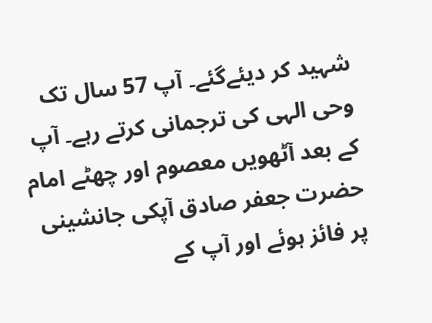شہید کر دیئےگئے۔ آپ 57 سال تک وحی الہی کی ترجمانی کرتے رہے۔ آپ کے بعد آٹھویں معصوم اور چھٹے امام حضرت جعفر صادق آپکی جانشینی پر فائز ہوئے اور آپ کے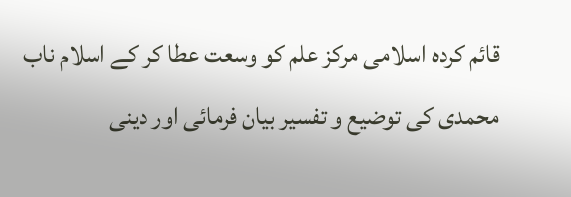قائم کردہ اسلامی مرکز علم کو وسعت عطا کر کے اسلام ناب محمدی کی توضیع و تفسیر بیان فرمائی اور دینی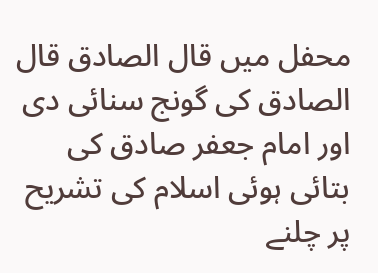محفل میں قال الصادق قال الصادق کی گونج سنائی دی اور امام جعفر صادق کی بتائی ہوئی اسلام کی تشریح پر چلنے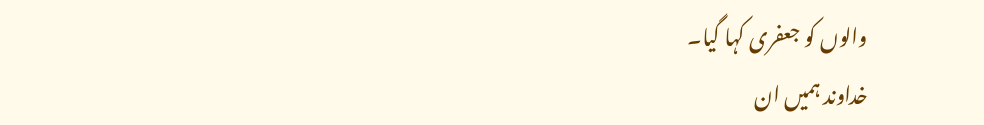والوں کو جعفری کہا گیا۔
خداوند ہمیں ان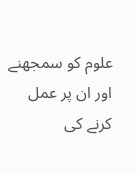علوم کو سمجھنے اور ان پر عمل کرنے کی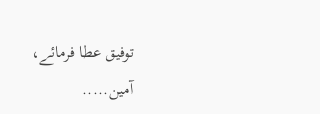توفیق عطا فرمائے، آمین.....